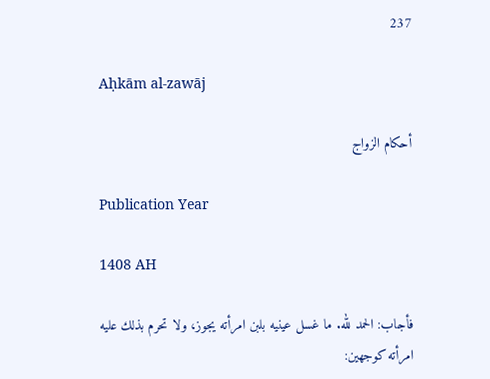237

Aḥkām al-zawāj

أحكام الزواج

Publication Year

1408 AH

فأجاب: الحمد لله. ما غسل عينيه بلبن امرأته يجوز، ولا تحرم بذلك عليه امرأته كوجهين: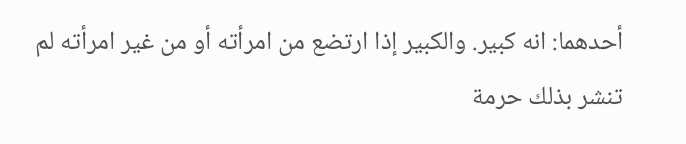أحدهما: انه كبير. والكبير إذا ارتضع من امرأته أو من غير امرأته لم تنشر بذلك حرمة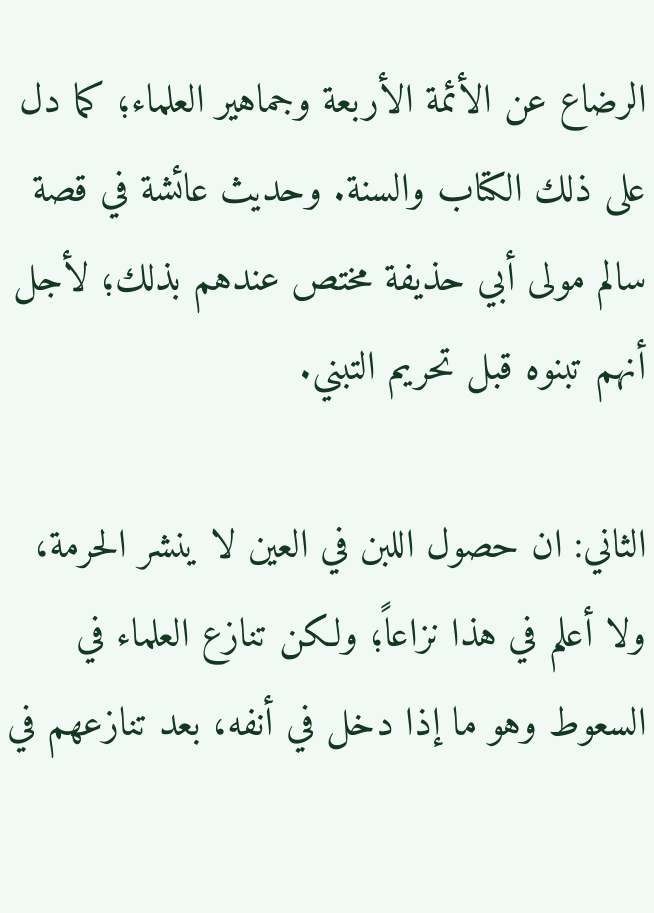الرضاع عن الأئمة الأربعة وجماهير العلماء؛ كما دل على ذلك الكتاب والسنة. وحديث عائشة في قصة سالم مولى أبي حذيفة مختص عندهم بذلك؛ لأجل أنهم تبنوه قبل تحريم التبني.

الثاني: ان حصول اللبن في العين لا ينشر الحرمة، ولا أعلم في هذا نزاعاً؛ ولكن تنازع العلماء في السعوط وهو ما إذا دخل في أنفه، بعد تنازعهم في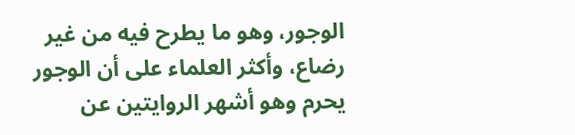الوجور، وهو ما يطرح فيه من غير رضاع، وأكثر العلماء على أن الوجور يحرم وهو أشهر الروايتين عن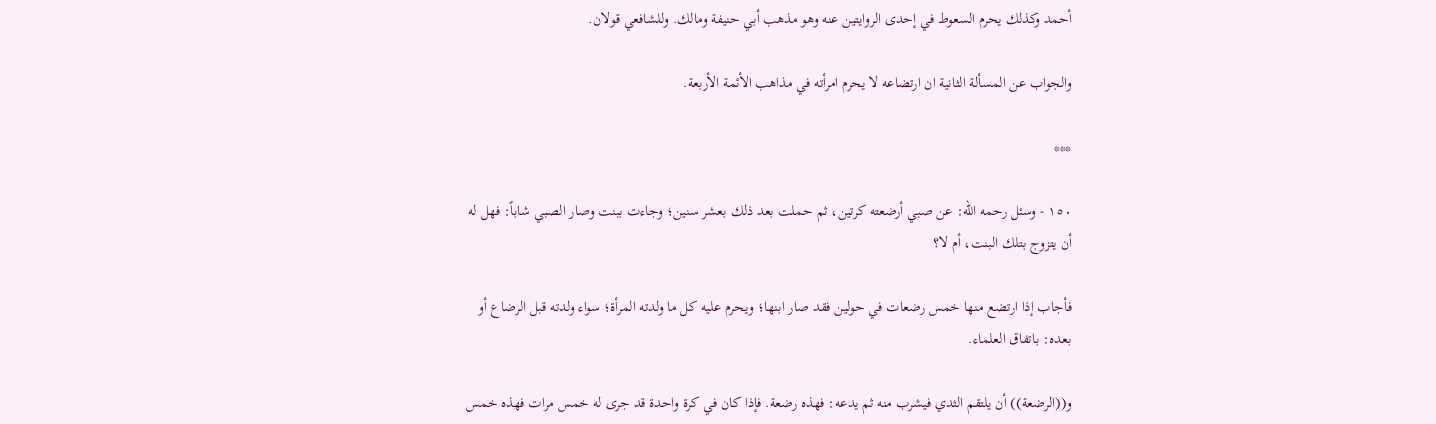أحمد وكذلك يحرم السعوط في إحدى الروايتين عنه وهو مذهب أبي حنيفة ومالك. وللشافعي قولان.

والجواب عن المسألة الثانية ان ارتضاعه لا يحرم امرأته في مذاهب الأئمة الأربعة.

***

١٥٠ - وسئل رحمه الله: عن صبي أرضعته كرتين، ثم حملت بعد ذلك بعشر سنين؛ وجاءت ببنت وصار الصبي شاباً: فهل له أن يتزوج بتلك البنت، أم لا؟

فأجاب إذا ارتضع منها خمس رضعات في حولين فقد صار ابنها؛ ويحرم عليه كل ما ولدته المرأة؛ سواء ولدته قبل الرضاع أو بعده: باتفاق العلماء.

و((الرضعة)) أن يلتقم الثدي فيشرب منه ثم يدعه: فهذه رضعة. فإذا كان في كرة واحدة قد جرى له خمس مرات فهذه خمس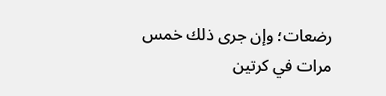رضعات؛ وإن جرى ذلك خمس مرات في كرتين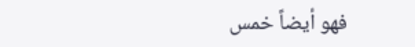فهو أيضاً خمس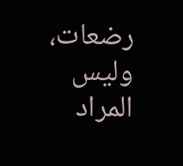رضعات، وليس المراد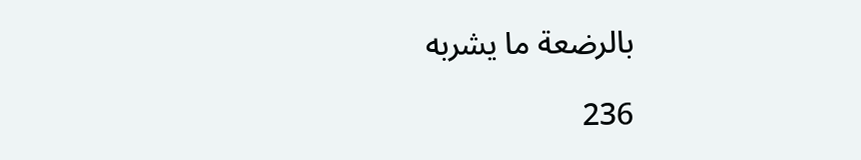بالرضعة ما يشربه

236